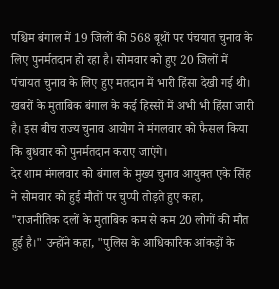पश्चिम बंगाल में 19 जिलों की 568 बूथों पर पंचयात चुनाव के लिए पुनर्मतदान हो रहा है। सोमवार को हुए 20 जिलों में पंचायत चुनाव के लिए हुए मतदान में भारी हिंसा देखी गई थी। खबरों के मुताबिक बंगाल के कई हिस्सों में अभी भी हिंसा जारी है। इस बीच राज्य चुनाव आयोग ने मंगलवार को फैसल किया कि बुधवार को पुनर्मतदान कराए जाएंगे।
देर शाम मंगलवार को बंगाल के मुख्य चुनाव आयुक्त एके सिंह ने सोमवार को हुई मौतों पर चुप्पी तोड़ते हुए कहा, "राजनीतिक दलों के मुताबिक कम से कम 20 लोगों की मौत हुई है।" उन्होंने कहा, "पुलिस के आधिकारिक आंकड़ों के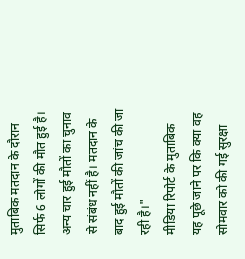मुताबिक मतदान के दौरान सिर्फ 6 लोगों की मौत हुई है। अन्य चार हुई मौतों का चुनाव से संबंध नहीं है। मतदान के बाद हुई मौतों की जांच की जा रही है।"
मीडिया रिपोर्ट के मुताबिक यह पूछे जाने पर कि क्या वह सोमवार को की गई सुरक्षा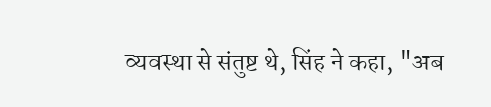व्यवस्था से संतुष्ट थे, सिंह ने कहा, "अब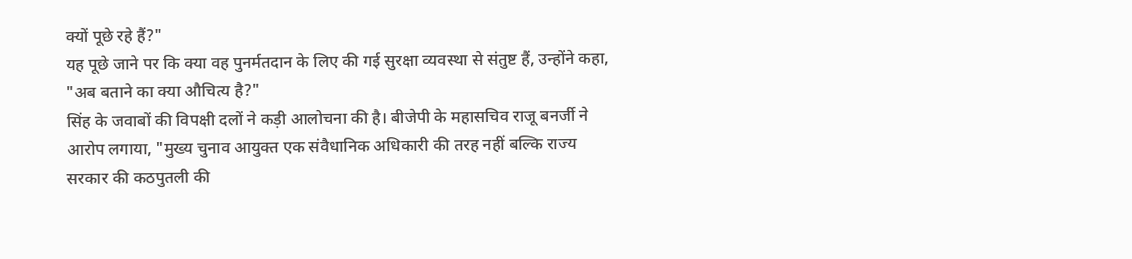क्यों पूछे रहे हैं?"
यह पूछे जाने पर कि क्या वह पुनर्मतदान के लिए की गई सुरक्षा व्यवस्था से संतुष्ट हैं, उन्होंने कहा, "अब बताने का क्या औचित्य है?"
सिंह के जवाबों की विपक्षी दलों ने कड़ी आलोचना की है। बीजेपी के महासचिव राजू बनर्जी ने आरोप लगाया, "मुख्य चुनाव आयुक्त एक संवैधानिक अधिकारी की तरह नहीं बल्कि राज्य सरकार की कठपुतली की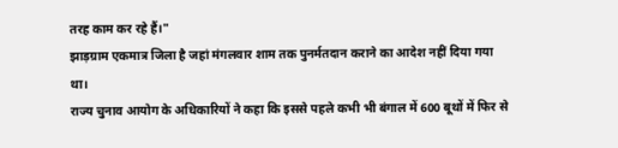तरह काम कर रहे हैं।"
झाड़ग्राम एकमात्र जिला है जहां मंगलवार शाम तक पुनर्मतदान कराने का आदेश नहीं दिया गया था।
राज्य चुनाव आयोग के अधिकारियों ने कहा कि इससे पहले कभी भी बंगाल में 600 बूथों में फिर से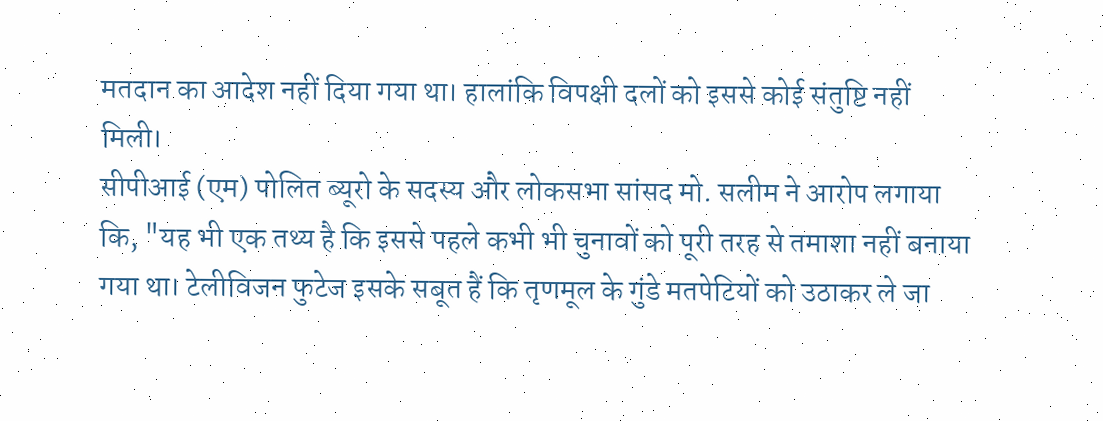मतदान का आदेश नहीं दिया गया था। हालांकि विपक्षी दलों को इससे कोई संतुष्टि नहीं मिली।
सीपीआई (एम) पोलित ब्यूरो के सदस्य और लोकसभा सांसद मो. सलीम ने आरोप लगाया कि, "यह भी एक तथ्य है कि इससे पहले कभी भी चुनावों को पूरी तरह से तमाशा नहीं बनाया गया था। टेलीविजन फुटेज इसके सबूत हैं कि तृणमूल के गुंडे मतपेटियों को उठाकर ले जा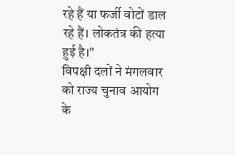रहे हैं या फर्जी वोटों डाल रहे हैं। लोकतंत्र की हत्या हुई है।"
विपक्षी दलों ने मंगलवार को राज्य चुनाव आयोग के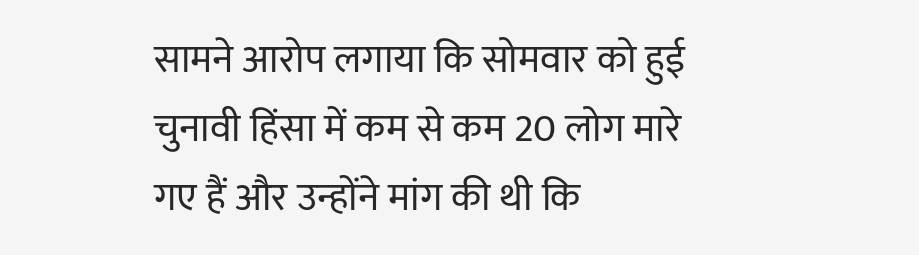सामने आरोप लगाया कि सोमवार को हुई चुनावी हिंसा में कम से कम 20 लोग मारे गए हैं और उन्होंने मांग की थी कि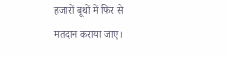हजारों बूथों में फिर से मतदान कराया जाए।